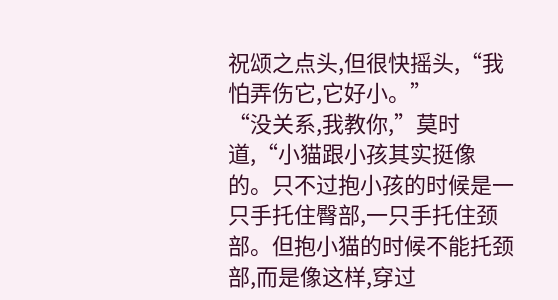祝颂之点头,但很快摇头,“我怕弄伤它,它好小。”
“没关系,我教你,”莫时道,“小猫跟小孩其实挺像的。只不过抱小孩的时候是一只手托住臀部,一只手托住颈部。但抱小猫的时候不能托颈部,而是像这样,穿过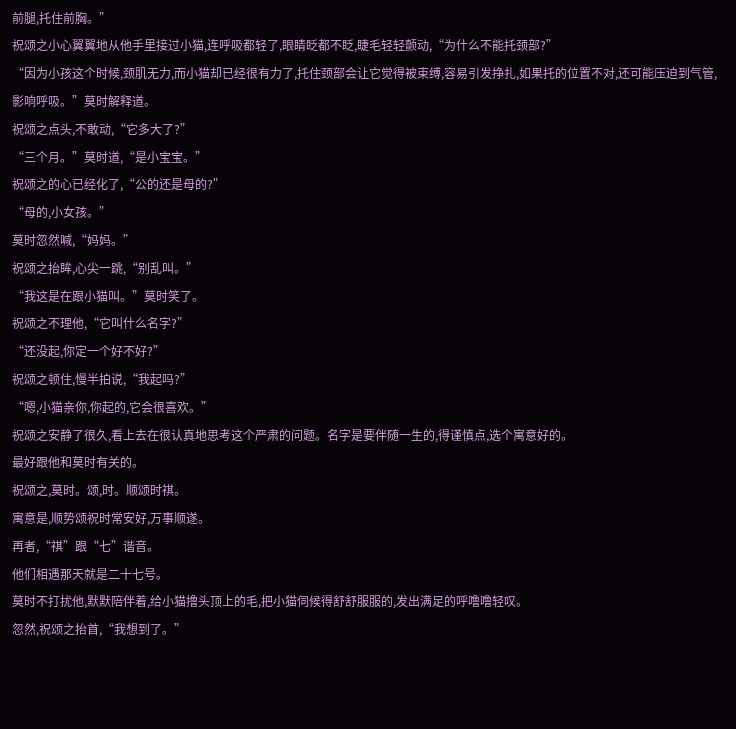前腿,托住前胸。”
祝颂之小心翼翼地从他手里接过小猫,连呼吸都轻了,眼睛眨都不眨,睫毛轻轻颤动,“为什么不能托颈部?”
“因为小孩这个时候,颈肌无力,而小猫却已经很有力了,托住颈部会让它觉得被束缚,容易引发挣扎,如果托的位置不对,还可能压迫到气管,影响呼吸。”莫时解释道。
祝颂之点头,不敢动,“它多大了?”
“三个月。”莫时道,“是小宝宝。”
祝颂之的心已经化了,“公的还是母的?”
“母的,小女孩。”
莫时忽然喊,“妈妈。”
祝颂之抬眸,心尖一跳,“别乱叫。”
“我这是在跟小猫叫。”莫时笑了。
祝颂之不理他,“它叫什么名字?”
“还没起,你定一个好不好?”
祝颂之顿住,慢半拍说,“我起吗?”
“嗯,小猫亲你,你起的,它会很喜欢。”
祝颂之安静了很久,看上去在很认真地思考这个严肃的问题。名字是要伴随一生的,得谨慎点,选个寓意好的。
最好跟他和莫时有关的。
祝颂之,莫时。颂,时。顺颂时祺。
寓意是,顺势颂祝时常安好,万事顺遂。
再者,“祺”跟“七”谐音。
他们相遇那天就是二十七号。
莫时不打扰他,默默陪伴着,给小猫撸头顶上的毛,把小猫伺候得舒舒服服的,发出满足的呼噜噜轻叹。
忽然,祝颂之抬首,“我想到了。”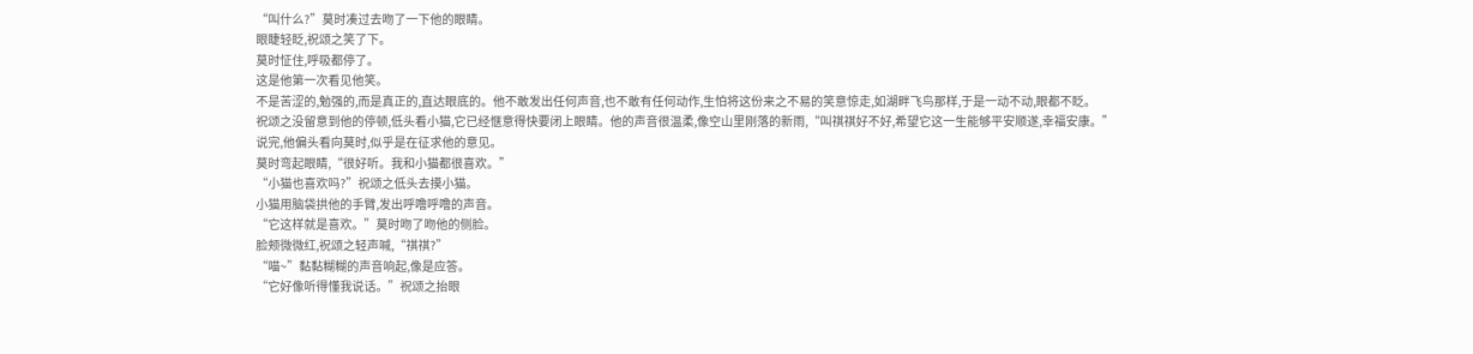“叫什么?”莫时凑过去吻了一下他的眼睛。
眼睫轻眨,祝颂之笑了下。
莫时怔住,呼吸都停了。
这是他第一次看见他笑。
不是苦涩的,勉强的,而是真正的,直达眼底的。他不敢发出任何声音,也不敢有任何动作,生怕将这份来之不易的笑意惊走,如湖畔飞鸟那样,于是一动不动,眼都不眨。
祝颂之没留意到他的停顿,低头看小猫,它已经惬意得快要闭上眼睛。他的声音很温柔,像空山里刚落的新雨,“叫祺祺好不好,希望它这一生能够平安顺遂,幸福安康。”
说完,他偏头看向莫时,似乎是在征求他的意见。
莫时弯起眼睛,“很好听。我和小猫都很喜欢。”
“小猫也喜欢吗?”祝颂之低头去摸小猫。
小猫用脑袋拱他的手臂,发出呼噜呼噜的声音。
“它这样就是喜欢。”莫时吻了吻他的侧脸。
脸颊微微红,祝颂之轻声喊,“祺祺?”
“喵~”黏黏糊糊的声音响起,像是应答。
“它好像听得懂我说话。”祝颂之抬眼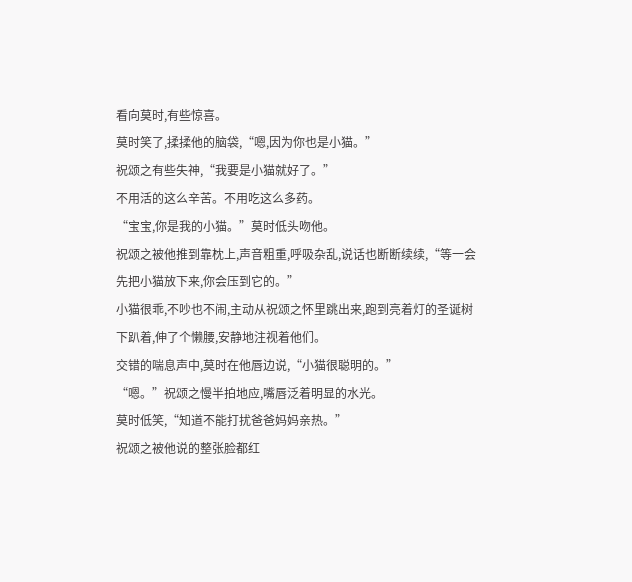看向莫时,有些惊喜。
莫时笑了,揉揉他的脑袋,“嗯,因为你也是小猫。”
祝颂之有些失神,“我要是小猫就好了。”
不用活的这么辛苦。不用吃这么多药。
“宝宝,你是我的小猫。”莫时低头吻他。
祝颂之被他推到靠枕上,声音粗重,呼吸杂乱,说话也断断续续,“等一会先把小猫放下来,你会压到它的。”
小猫很乖,不吵也不闹,主动从祝颂之怀里跳出来,跑到亮着灯的圣诞树下趴着,伸了个懒腰,安静地注视着他们。
交错的喘息声中,莫时在他唇边说,“小猫很聪明的。”
“嗯。”祝颂之慢半拍地应,嘴唇泛着明显的水光。
莫时低笑,“知道不能打扰爸爸妈妈亲热。”
祝颂之被他说的整张脸都红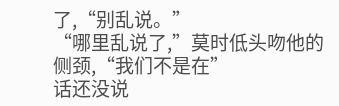了,“别乱说。”
“哪里乱说了,”莫时低头吻他的侧颈,“我们不是在”
话还没说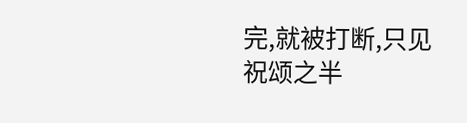完,就被打断,只见祝颂之半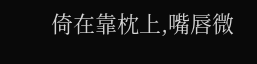倚在靠枕上,嘴唇微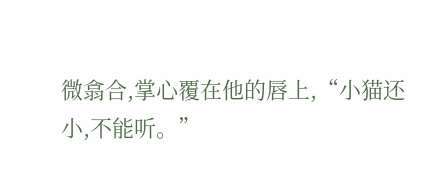微翕合,掌心覆在他的唇上,“小猫还小,不能听。”